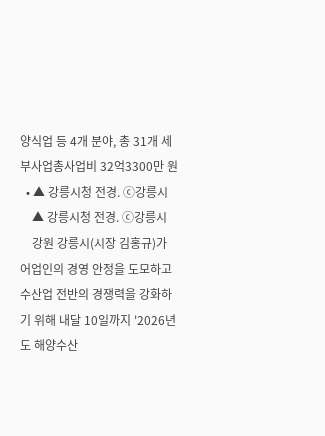양식업 등 4개 분야, 총 31개 세부사업총사업비 32억3300만 원
  • ▲ 강릉시청 전경. ⓒ강릉시
    ▲ 강릉시청 전경. ⓒ강릉시
    강원 강릉시(시장 김홍규)가 어업인의 경영 안정을 도모하고 수산업 전반의 경쟁력을 강화하기 위해 내달 10일까지 '2026년도 해양수산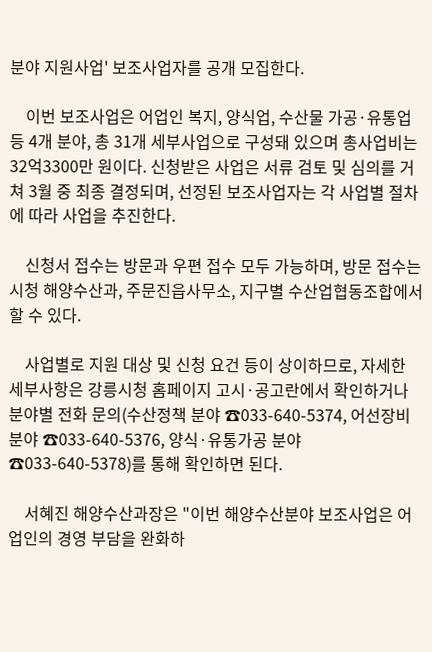분야 지원사업' 보조사업자를 공개 모집한다.

    이번 보조사업은 어업인 복지, 양식업, 수산물 가공·유통업 등 4개 분야, 총 31개 세부사업으로 구성돼 있으며 총사업비는 32억3300만 원이다. 신청받은 사업은 서류 검토 및 심의를 거쳐 3월 중 최종 결정되며, 선정된 보조사업자는 각 사업별 절차에 따라 사업을 추진한다.

    신청서 접수는 방문과 우편 접수 모두 가능하며, 방문 접수는 시청 해양수산과, 주문진읍사무소, 지구별 수산업협동조합에서 할 수 있다.

    사업별로 지원 대상 및 신청 요건 등이 상이하므로, 자세한 세부사항은 강릉시청 홈페이지 고시·공고란에서 확인하거나 분야별 전화 문의(수산정책 분야 ☎033-640-5374, 어선장비 분야 ☎033-640-5376, 양식·유통가공 분야 ☎033-640-5378)를 통해 확인하면 된다.

    서혜진 해양수산과장은 "이번 해양수산분야 보조사업은 어업인의 경영 부담을 완화하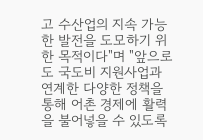고 수산업의 지속 가능한 발전을 도모하기 위한 목적이다"며 "앞으로도 국도비 지원사업과 연계한 다양한 정책을 통해 어촌 경제에 활력을 불어넣을 수 있도록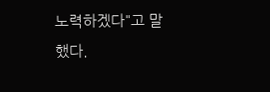노력하겠다"고 말했다.